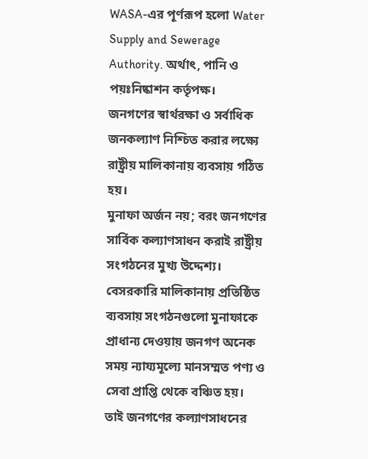WASA-এর পূর্ণরূপ হলো Water Supply and Sewerage Authority. অর্থাৎ, পানি ও পয়ঃনিষ্কাশন কর্তৃপক্ষ।
জনগণের স্বার্থরক্ষা ও সর্বাধিক জনকল্যাণ নিশ্চিত করার লক্ষ্যে রাষ্ট্রীয় মালিকানায় ব্যবসায় গঠিত হয়।
মুনাফা অর্জন নয়; বরং জনগণের সার্বিক কল্যাণসাধন করাই রাষ্ট্রীয় সংগঠনের মুখ্য উদ্দেশ্য। বেসরকারি মালিকানায় প্রতিষ্ঠিত ব্যবসায় সংগঠনগুলো মুনাফাকে প্রাধান্য দেওয়ায় জনগণ অনেক সময় ন্যায্যমূল্যে মানসম্মত পণ্য ও সেবা প্রাপ্তি থেকে বঞ্চিত হয়। তাই জনগণের কল্যাণসাধনের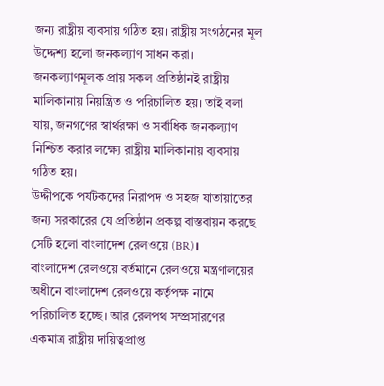জন্য রাষ্ট্রীয় ব্যবসায় গঠিত হয়। রাষ্ট্রীয় সংগঠনের মূল উদ্দেশ্য হলো জনকল্যাণ সাধন করা। জনকল্যাণমূলক প্রায় সকল প্রতিষ্ঠানই রাষ্ট্রীয় মালিকানায় নিয়ন্ত্রিত ও পরিচালিত হয়। তাই বলা যায়, জনগণের স্বার্থরক্ষা ও সর্বাধিক জনকল্যাণ নিশ্চিত করার লক্ষ্যে রাষ্ট্রীয় মালিকানায় ব্যবসায় গঠিত হয়।
উদ্দীপকে পর্যটকদের নিরাপদ ও সহজ যাতায়াতের জন্য সরকারের যে প্রতিষ্ঠান প্রকল্প বাস্তবায়ন করছে সেটি হলো বাংলাদেশ রেলওয়ে (BR)।
বাংলাদেশ রেলওয়ে বর্তমানে রেলওয়ে মন্ত্রণালয়ের অধীনে বাংলাদেশ রেলওয়ে কর্তৃপক্ষ নামে পরিচালিত হচ্ছে। আর রেলপথ সম্প্রসারণের একমাত্র রাষ্ট্রীয় দায়িত্বপ্রাপ্ত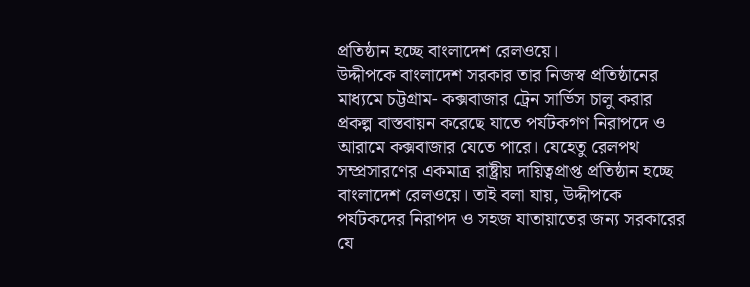প্রতিষ্ঠান হচ্ছে বাংলাদেশ রেলওয়ে।
উদ্দীপকে বাংলাদেশ সরকার তার নিজস্ব প্রতিষ্ঠানের মাধ্যমে চট্টগ্রাম- কক্সবাজার ট্রেন সার্ভিস চালু করার প্রকল্প বাস্তবায়ন করেছে যাতে পর্যটকগণ নিরাপদে ও আরামে কক্সবাজার যেতে পারে। যেহেতু রেলপথ সম্প্রসারণের একমাত্র রাষ্ট্রীয় দায়িত্বপ্রাপ্ত প্রতিষ্ঠান হচ্ছে বাংলাদেশ রেলওয়ে। তাই বলা যায়, উদ্দীপকে পর্যটকদের নিরাপদ ও সহজ যাতায়াতের জন্য সরকারের যে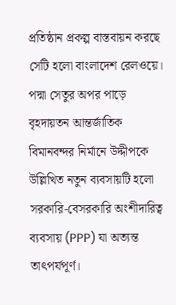প্রতিষ্ঠান প্রকল্প বাস্তবায়ন করছে সেটি হলো বাংলাদেশ রেলওয়ে।
পদ্মা সেতুর অপর পাড়ে বৃহদায়তন আন্তর্জাতিক বিমানবন্দর নির্মানে উদ্দীপকে উল্লিখিত নতুন ব্যবসায়টি হলো সরকারি-বেসরকারি অংশীদারিত্ব ব্যবসায় (PPP) যা অত্যন্ত তাৎপর্যপূর্ণ।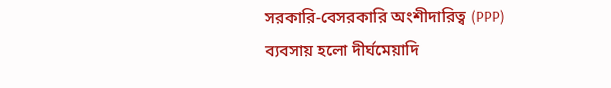সরকারি-বেসরকারি অংশীদারিত্ব (PPP) ব্যবসায় হলো দীর্ঘমেয়াদি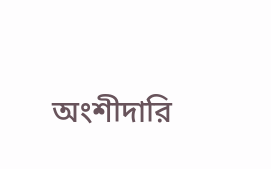অংশীদারি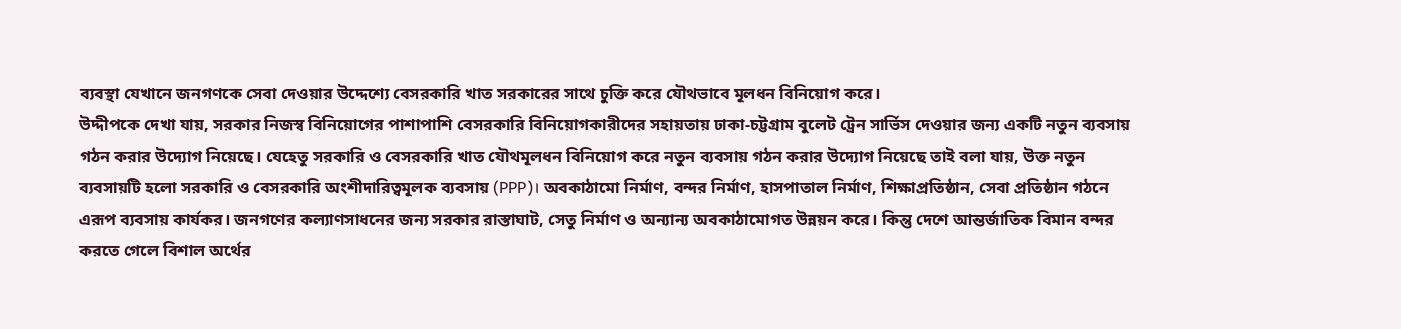ব্যবস্থা যেখানে জনগণকে সেবা দেওয়ার উদ্দেশ্যে বেসরকারি খাত সরকারের সাথে চুক্তি করে যৌথভাবে মূলধন বিনিয়োগ করে।
উদ্দীপকে দেখা যায়, সরকার নিজস্ব বিনিয়োগের পাশাপাশি বেসরকারি বিনিয়োগকারীদের সহায়তায় ঢাকা-চট্টগ্রাম বুলেট ট্রেন সার্ভিস দেওয়ার জন্য একটি নতুন ব্যবসায় গঠন করার উদ্যোগ নিয়েছে। যেহেতু সরকারি ও বেসরকারি খাত যৌথমূলধন বিনিয়োগ করে নতুন ব্যবসায় গঠন করার উদ্যোগ নিয়েছে তাই বলা যায়, উক্ত নতুন ব্যবসায়টি হলো সরকারি ও বেসরকারি অংশীদারিত্বমূলক ব্যবসায় (PPP)। অবকাঠামো নির্মাণ, বন্দর নির্মাণ, হাসপাতাল নির্মাণ, শিক্ষাপ্রতিষ্ঠান, সেবা প্রতিষ্ঠান গঠনে এরূপ ব্যবসায় কার্যকর। জনগণের কল্যাণসাধনের জন্য সরকার রাস্তাঘাট, সেতু নির্মাণ ও অন্যান্য অবকাঠামোগত উন্নয়ন করে। কিন্তু দেশে আন্তর্জাতিক বিমান বন্দর করতে গেলে বিশাল অর্থের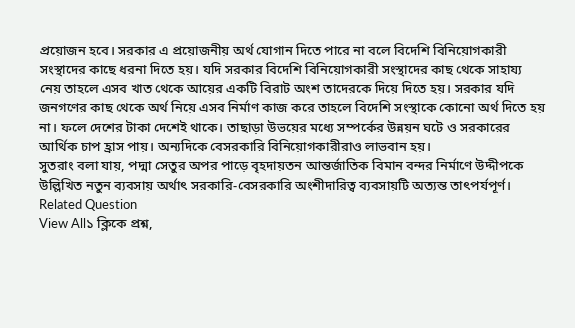প্রয়োজন হবে। সরকার এ প্রয়োজনীয় অর্থ যোগান দিতে পারে না বলে বিদেশি বিনিয়োগকারী সংস্থাদের কাছে ধরনা দিতে হয়। যদি সরকার বিদেশি বিনিয়োগকারী সংস্থাদের কাছ থেকে সাহায্য নেয় তাহলে এসব খাত থেকে আয়ের একটি বিরাট অংশ তাদেরকে দিয়ে দিতে হয়। সরকার যদি জনগণের কাছ থেকে অর্থ নিয়ে এসব নির্মাণ কাজ করে তাহলে বিদেশি সংস্থাকে কোনো অর্থ দিতে হয় না। ফলে দেশের টাকা দেশেই থাকে। তাছাড়া উভয়ের মধ্যে সম্পর্কের উন্নয়ন ঘটে ও সরকারের আর্থিক চাপ হ্রাস পায়। অন্যদিকে বেসরকারি বিনিয়োগকারীরাও লাভবান হয়।
সুতরাং বলা যায়, পদ্মা সেতুর অপর পাড়ে বৃহদায়তন আন্তর্জাতিক বিমান বন্দর নির্মাণে উদ্দীপকে উল্লিখিত নতুন ব্যবসায় অর্থাৎ সরকারি-বেসরকারি অংশীদারিত্ব ব্যবসায়টি অত্যন্ত তাৎপর্যপূর্ণ।
Related Question
View All১ ক্লিকে প্রশ্ন,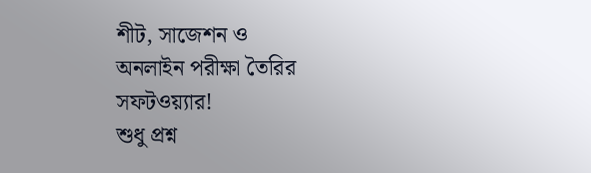শীট, সাজেশন ও
অনলাইন পরীক্ষা তৈরির সফটওয়্যার!
শুধু প্রশ্ন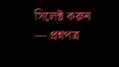সিলেক্ট করুন — প্রশ্নপত্র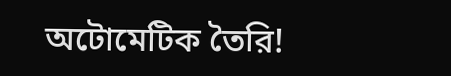অটোমেটিক তৈরি!